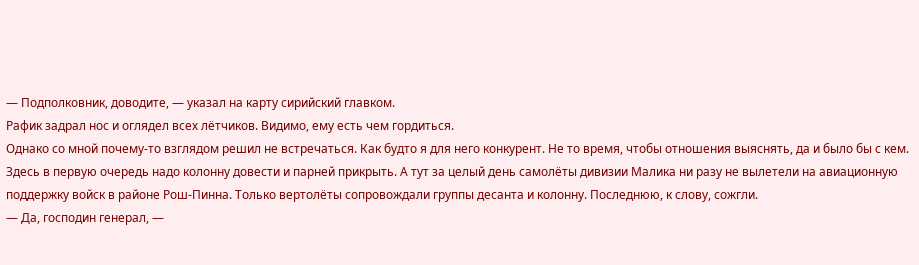— Подполковник, доводите, — указал на карту сирийский главком.
Рафик задрал нос и оглядел всех лётчиков. Видимо, ему есть чем гордиться.
Однако со мной почему-то взглядом решил не встречаться. Как будто я для него конкурент. Не то время, чтобы отношения выяснять, да и было бы с кем.
Здесь в первую очередь надо колонну довести и парней прикрыть. А тут за целый день самолёты дивизии Малика ни разу не вылетели на авиационную поддержку войск в районе Рош-Пинна. Только вертолёты сопровождали группы десанта и колонну. Последнюю, к слову, сожгли.
— Да, господин генерал, —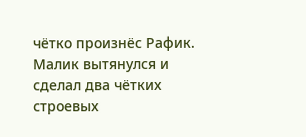чётко произнёс Рафик.
Малик вытянулся и сделал два чётких строевых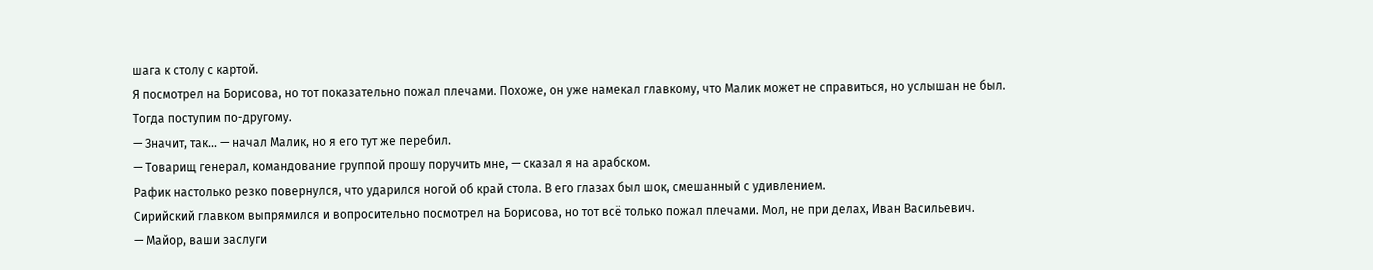шага к столу с картой.
Я посмотрел на Борисова, но тот показательно пожал плечами. Похоже, он уже намекал главкому, что Малик может не справиться, но услышан не был.
Тогда поступим по-другому.
— Значит, так… — начал Малик, но я его тут же перебил.
— Товарищ генерал, командование группой прошу поручить мне, — сказал я на арабском.
Рафик настолько резко повернулся, что ударился ногой об край стола. В его глазах был шок, смешанный с удивлением.
Сирийский главком выпрямился и вопросительно посмотрел на Борисова, но тот всё только пожал плечами. Мол, не при делах, Иван Васильевич.
— Майор, ваши заслуги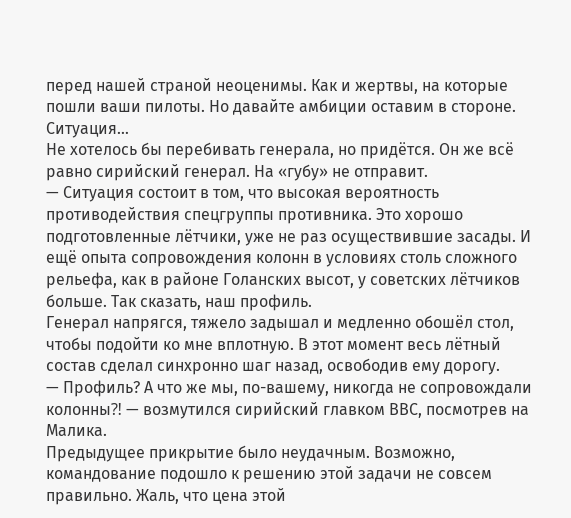перед нашей страной неоценимы. Как и жертвы, на которые пошли ваши пилоты. Но давайте амбиции оставим в стороне. Ситуация…
Не хотелось бы перебивать генерала, но придётся. Он же всё равно сирийский генерал. На «губу» не отправит.
— Ситуация состоит в том, что высокая вероятность противодействия спецгруппы противника. Это хорошо подготовленные лётчики, уже не раз осуществившие засады. И ещё опыта сопровождения колонн в условиях столь сложного рельефа, как в районе Голанских высот, у советских лётчиков больше. Так сказать, наш профиль.
Генерал напрягся, тяжело задышал и медленно обошёл стол, чтобы подойти ко мне вплотную. В этот момент весь лётный состав сделал синхронно шаг назад, освободив ему дорогу.
— Профиль? А что же мы, по-вашему, никогда не сопровождали колонны⁈ — возмутился сирийский главком ВВС, посмотрев на Малика.
Предыдущее прикрытие было неудачным. Возможно, командование подошло к решению этой задачи не совсем правильно. Жаль, что цена этой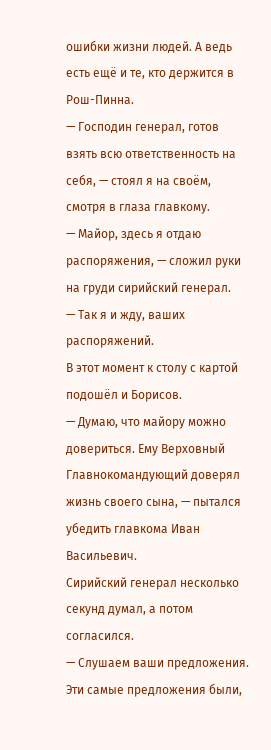ошибки жизни людей. А ведь есть ещё и те, кто держится в Рош-Пинна.
— Господин генерал, готов взять всю ответственность на себя, — стоял я на своём, смотря в глаза главкому.
— Майор, здесь я отдаю распоряжения, — сложил руки на груди сирийский генерал.
— Так я и жду, ваших распоряжений.
В этот момент к столу с картой подошёл и Борисов.
— Думаю, что майору можно довериться. Ему Верховный Главнокомандующий доверял жизнь своего сына, — пытался убедить главкома Иван Васильевич.
Сирийский генерал несколько секунд думал, а потом согласился.
— Слушаем ваши предложения.
Эти самые предложения были,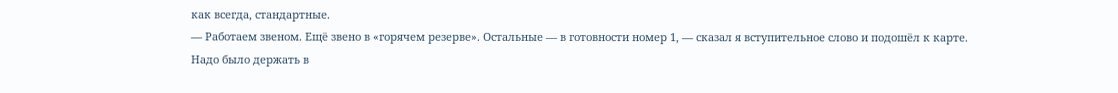как всегда, стандартные.
— Работаем звеном. Ещё звено в «горячем резерве». Остальные — в готовности номер 1, — сказал я вступительное слово и подошёл к карте.
Надо было держать в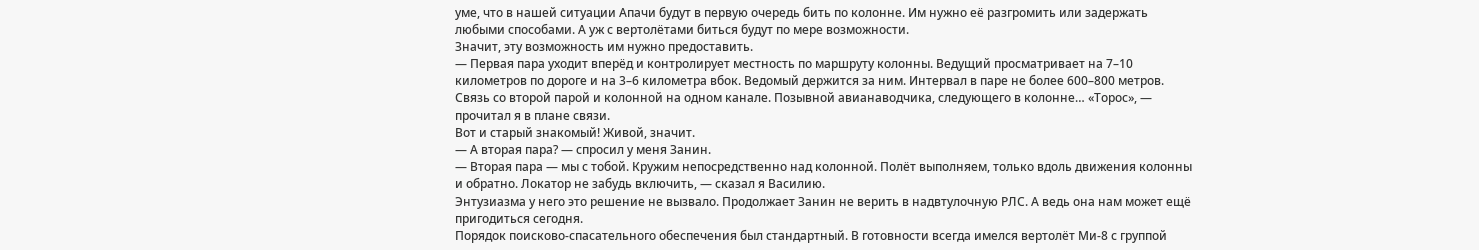уме, что в нашей ситуации Апачи будут в первую очередь бить по колонне. Им нужно её разгромить или задержать любыми способами. А уж с вертолётами биться будут по мере возможности.
Значит, эту возможность им нужно предоставить.
— Первая пара уходит вперёд и контролирует местность по маршруту колонны. Ведущий просматривает на 7–10 километров по дороге и на 3–6 километра вбок. Ведомый держится за ним. Интервал в паре не более 600–800 метров. Связь со второй парой и колонной на одном канале. Позывной авианаводчика, следующего в колонне… «Торос», — прочитал я в плане связи.
Вот и старый знакомый! Живой, значит.
— А вторая пара? — спросил у меня Занин.
— Вторая пара — мы с тобой. Кружим непосредственно над колонной. Полёт выполняем, только вдоль движения колонны и обратно. Локатор не забудь включить, — сказал я Василию.
Энтузиазма у него это решение не вызвало. Продолжает Занин не верить в надвтулочную РЛС. А ведь она нам может ещё пригодиться сегодня.
Порядок поисково-спасательного обеспечения был стандартный. В готовности всегда имелся вертолёт Ми-8 с группой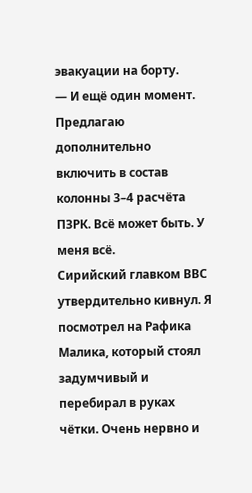эвакуации на борту.
— И ещё один момент. Предлагаю дополнительно включить в состав колонны 3–4 расчёта ПЗРК. Всё может быть. У меня всё.
Сирийский главком ВВС утвердительно кивнул. Я посмотрел на Рафика Малика, который стоял задумчивый и перебирал в руках чётки. Очень нервно и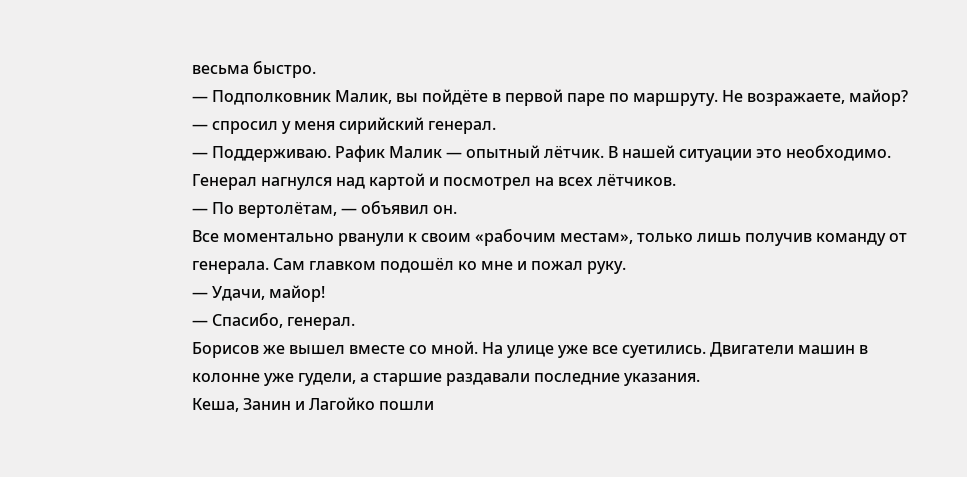весьма быстро.
— Подполковник Малик, вы пойдёте в первой паре по маршруту. Не возражаете, майор? — спросил у меня сирийский генерал.
— Поддерживаю. Рафик Малик — опытный лётчик. В нашей ситуации это необходимо.
Генерал нагнулся над картой и посмотрел на всех лётчиков.
— По вертолётам, — объявил он.
Все моментально рванули к своим «рабочим местам», только лишь получив команду от генерала. Сам главком подошёл ко мне и пожал руку.
— Удачи, майор!
— Спасибо, генерал.
Борисов же вышел вместе со мной. На улице уже все суетились. Двигатели машин в колонне уже гудели, а старшие раздавали последние указания.
Кеша, Занин и Лагойко пошли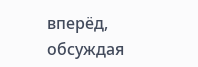вперёд, обсуждая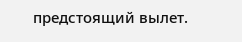предстоящий вылет.